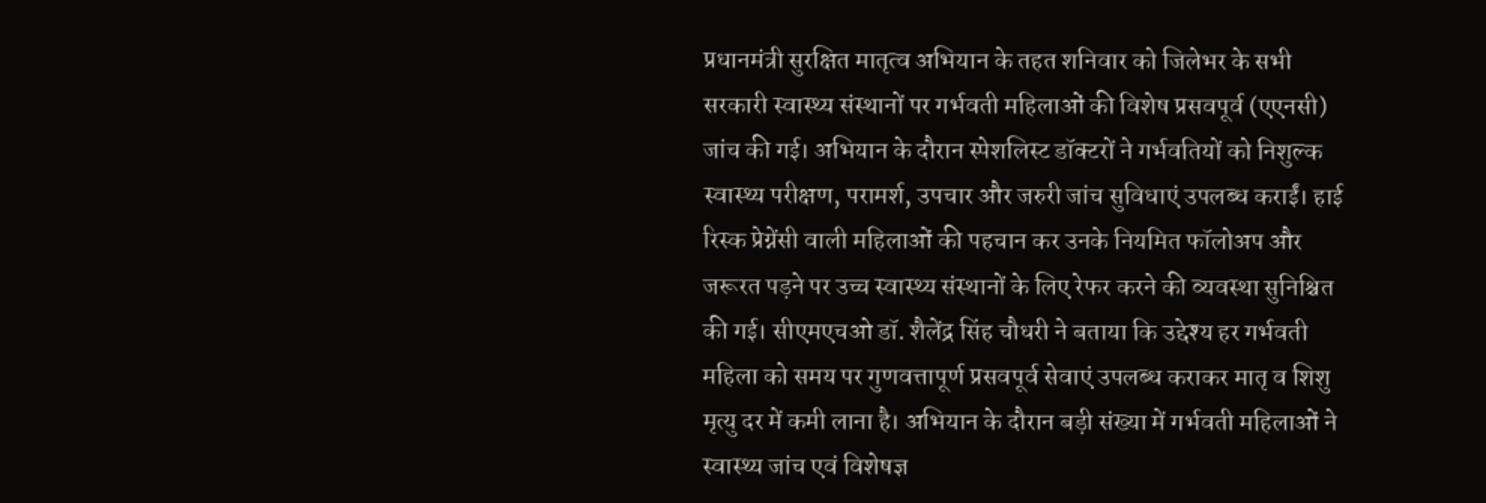प्रधानमंत्री सुरक्षित मातृत्व अभियान के तहत शनिवार को जिलेभर के सभी सरकारी स्वास्थ्य संस्थानों पर गर्भवती महिलाओं की विशेष प्रसवपूर्व (एएनसी) जांच की गई। अभियान के दौरान स्पेशलिस्ट डॉक्टरों ने गर्भवतियों को निशुल्क स्वास्थ्य परीक्षण, परामर्श, उपचार और जरुरी जांच सुविधाएं उपलब्ध कराईं। हाई रिस्क प्रेग्नेंसी वाली महिलाओं की पहचान कर उनके नियमित फॉलोअप और जरूरत पड़ने पर उच्च स्वास्थ्य संस्थानों के लिए रेफर करने की व्यवस्था सुनिश्चित की गई। सीएमएचओ डॉ. शैलेंद्र सिंह चौधरी ने बताया कि उद्देश्य हर गर्भवती महिला को समय पर गुणवत्तापूर्ण प्रसवपूर्व सेवाएं उपलब्ध कराकर मातृ व शिशु मृत्यु दर में कमी लाना है। अभियान के दौरान बड़ी संख्या में गर्भवती महिलाओं ने स्वास्थ्य जांच एवं विशेषज्ञ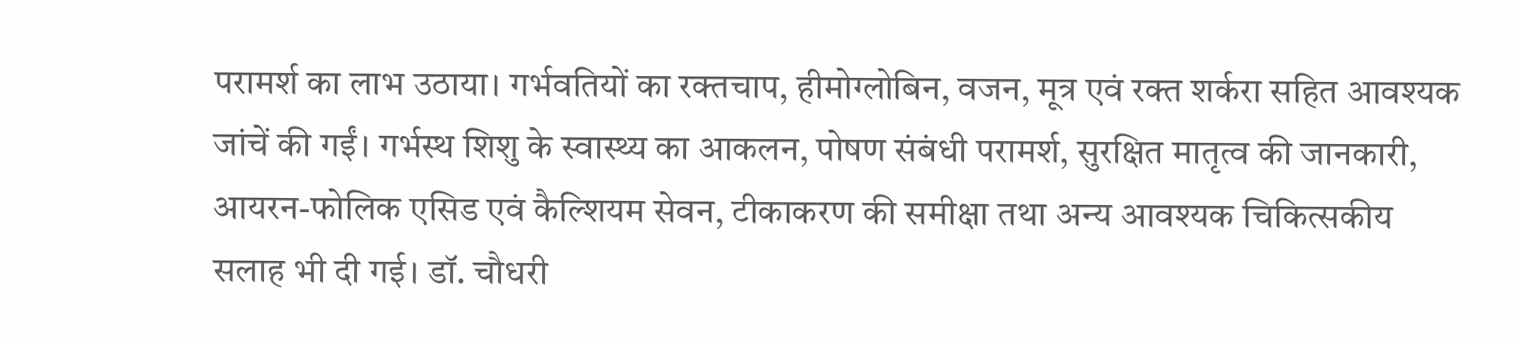परामर्श का लाभ उठाया। गर्भवतियों का रक्तचाप, हीमोग्लोबिन, वजन, मूत्र एवं रक्त शर्करा सहित आवश्यक जांचें की गईं। गर्भस्थ शिशु के स्वास्थ्य का आकलन, पोषण संबंधी परामर्श, सुरक्षित मातृत्व की जानकारी, आयरन-फोलिक एसिड एवं कैल्शियम सेवन, टीकाकरण की समीक्षा तथा अन्य आवश्यक चिकित्सकीय सलाह भी दी गई। डॉ. चौधरी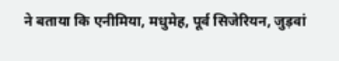ने बताया कि एनीमिया, मधुमेह, पूर्व सिजेरियन, जुड़वां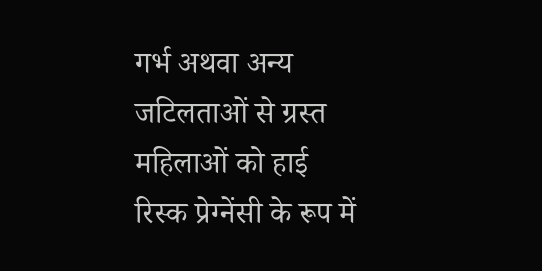गर्भ अथवा अन्य जटिलताओं से ग्रस्त महिलाओं को हाई रिस्क प्रेग्नेंसी के रूप में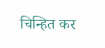चिन्हित कर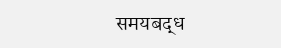समयबद्ध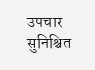उपचार सुनिश्चित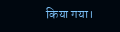किया गया।